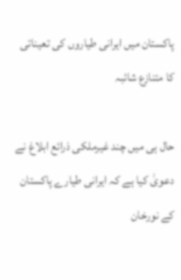پاکستان میں ایرانی طیاروں کی تعیناتی کا متنازع شائبہ

حال ہی میں چند غیرملکی ذرائع ابلاغ نے دعویٰ کیا ہے کہ ایرانی طیارے پاکستان کے نورخان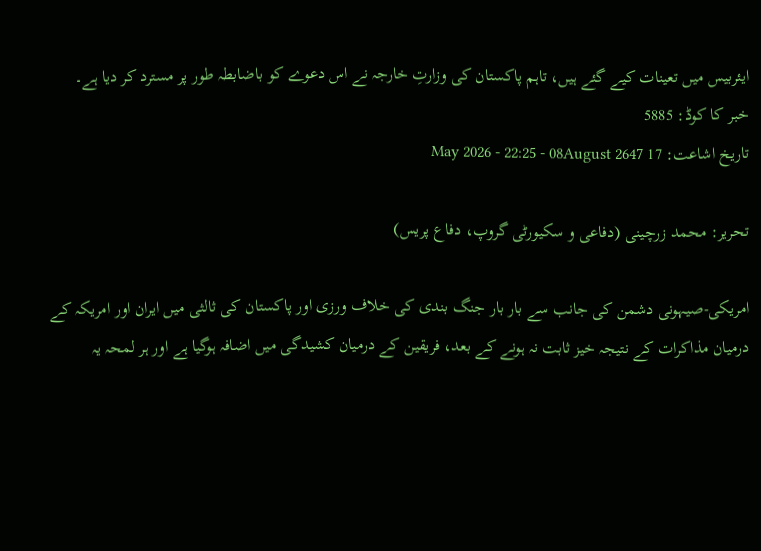ایئربیس میں تعینات کیے گئے ہیں، تاہم پاکستان کی وزارتِ خارجہ نے اس دعوے کو باضابطہ طور پر مسترد کر دیا ہے۔
خبر کا کوڈ: 5885
تاریخ اشاعت: 17 May 2026 - 22:25 - 08August 2647

تحریر: محمد زرچینی (دفاعی و سکیورٹی گروپ، دفاع پریس)

امریکی-صیہونی دشمن کی جانب سے بار بار جنگ بندی کی خلاف ورزی اور پاکستان کی ثالثی میں ایران اور امریکہ کے درمیان مذاکرات کے نتیجہ خیز ثابت نہ ہونے کے بعد، فریقین کے درمیان کشیدگی میں اضافہ ہوگیا ہے اور ہر لمحہ یہ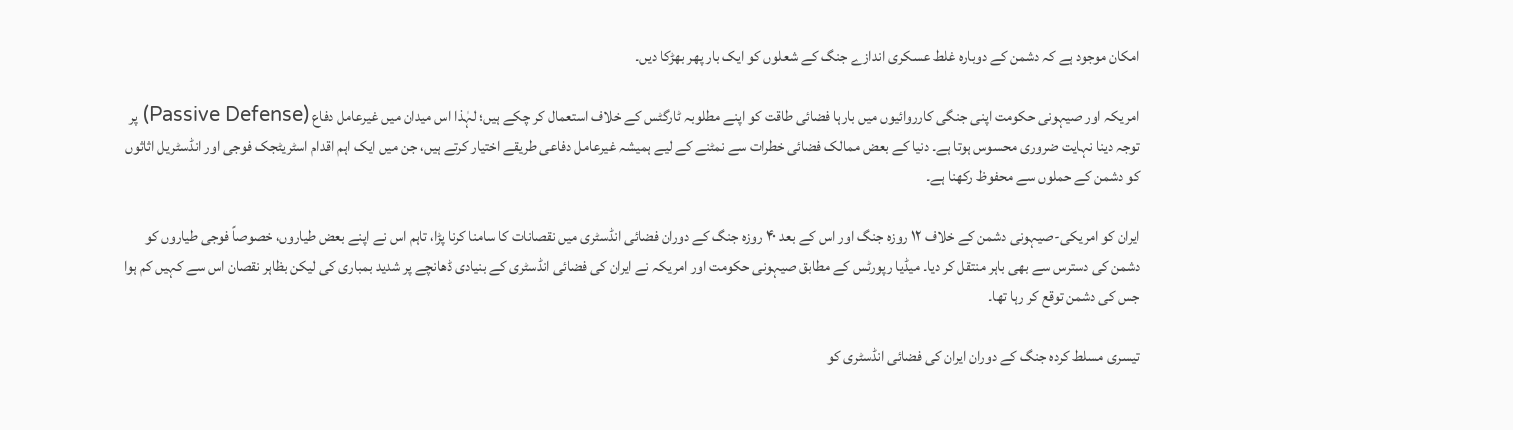امکان موجود ہے کہ دشمن کے دوبارہ غلط عسکری اندازے جنگ کے شعلوں کو ایک بار پھر بھڑکا دیں۔

امریکہ اور صیہونی حکومت اپنی جنگی کارروائیوں میں بارہا فضائی طاقت کو اپنے مطلوبہ ٹارگٹس کے خلاف استعمال کر چکے ہیں؛ لہٰذا اس میدان میں غیرعامل دفاع (Passive Defense) پر توجہ دینا نہایت ضروری محسوس ہوتا ہے۔ دنیا کے بعض ممالک فضائی خطرات سے نمٹنے کے لیے ہمیشہ غیرعامل دفاعی طریقے اختیار کرتے ہیں، جن میں ایک اہم اقدام اسٹریٹجک فوجی اور انڈسٹریل اثاثوں کو دشمن کے حملوں سے محفوظ رکھنا ہے۔

ایران کو امریکی-صیہونی دشمن کے خلاف ۱۲ روزہ جنگ اور اس کے بعد ۴۰ روزہ جنگ کے دوران فضائی انڈسٹری میں نقصانات کا سامنا کرنا پڑا، تاہم اس نے اپنے بعض طیاروں، خصوصاً فوجی طیاروں کو دشمن کی دسترس سے بھی باہر منتقل کر دیا۔ میڈیا رپورٹس کے مطابق صیہونی حکومت اور امریکہ نے ایران کی فضائی انڈسٹری کے بنیادی ڈھانچے پر شدید بمباری کی لیکن بظاہر نقصان اس سے کہیں کم ہوا جس کی دشمن توقع کر رہا تھا۔

تیسری مسلط کردہ جنگ کے دوران ایران کی فضائی انڈسٹری کو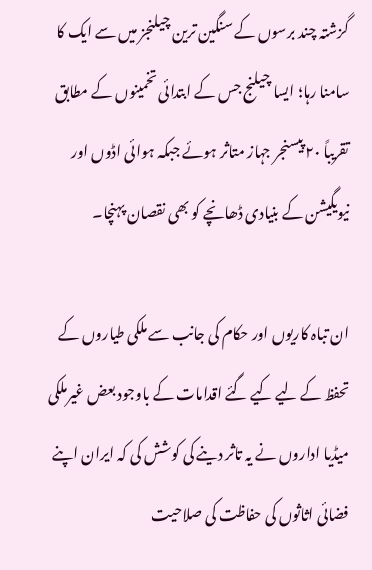گزشتہ چند برسوں کے سنگین ترین چیلنجز میں سے ایک کا سامنا رہا؛ ایسا چیلنج جس کے ابتدائی تخمینوں کے مطابق تقریباً ۲۰ پیسنجر جہاز متاثر ہوئے جبکہ ہوائی اڈوں اور نیویگیشن کے بنیادی ڈھانچے کو بھی نقصان پہنچا۔

ان تباہ کاریوں اور حکام کی جانب سے ملکی طیاروں کے تحفظ کے لیے کیے گئے اقدامات کے باوجود بعض غیرملکی میڈیا اداروں نے یہ تاثر دینے کی کوشش کی کہ ایران اپنے فضائی اثاثوں کی حفاظت کی صلاحیت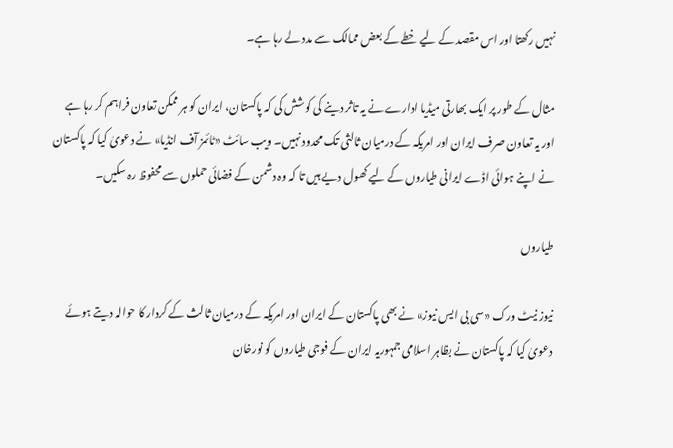نہیں رکھتا اور اس مقصد کے لیے خطے کے بعض ممالک سے مدد لے رہا ہے۔

مثال کے طور پر ایک بھارتی میڈیا ادارے نے یہ تاثر دینے کی کوشش کی کہ پاکستان، ایران کو ہر ممکن تعاون فراہم کر رہا ہے اور یہ تعاون صرف ایران اور امریکہ کے درمیان ثالثی تک محدود نہیں۔ ویب سائٹ «ٹائمز آف انڈیا» نے دعویٰ کیا کہ پاکستان نے اپنے ہوائی اڈے ایرانی طیاروں کے لیے کھول دیے ہیں تا کہ وہ دشمن کے فضائی حملوں سے محفوظ رہ سکیں۔

طیاروں

نیوز نیٹ ورک «سی بی ایس نیوز» نے بھی پاکستان کے ایران اور امریکہ کے درمیان ثالث کے کردار کا حوالہ دیتے ہوئے دعویٰ کیا کہ پاکستان نے بظاہر اسلامی جمہوریہ ایران کے فوجی طیاروں کو نورخان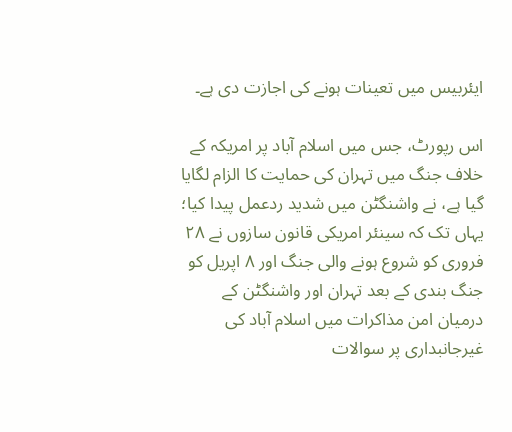ایئربیس میں تعینات ہونے کی اجازت دی ہے۔

اس رپورٹ، جس میں اسلام آباد پر امریکہ کے خلاف جنگ میں تہران کی حمایت کا الزام لگایا گیا ہے، نے واشنگٹن میں شدید ردعمل پیدا کیا؛ یہاں تک کہ سینئر امریکی قانون سازوں نے ۲۸ فروری کو شروع ہونے والی جنگ اور ۸ اپریل کو جنگ بندی کے بعد تہران اور واشنگٹن کے درمیان امن مذاکرات میں اسلام آباد کی غیرجانبداری پر سوالات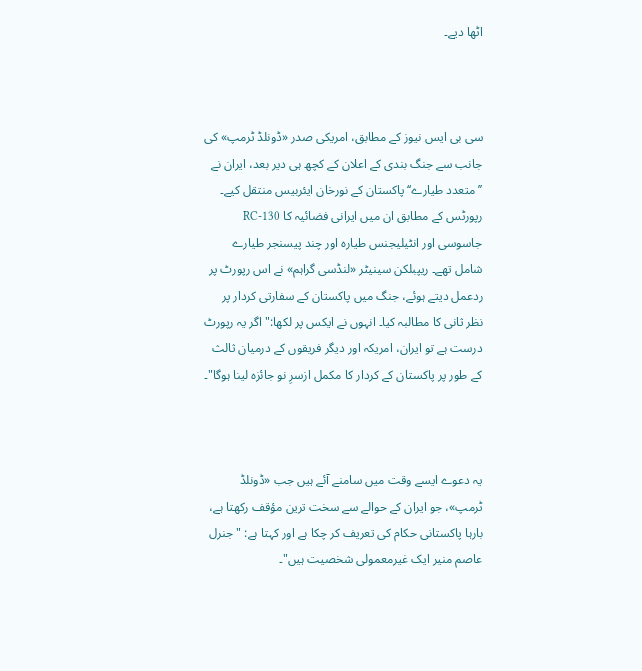اٹھا دیے۔



سی بی ایس نیوز کے مطابق، امریکی صدر «ڈونلڈ ٹرمپ» کی جانب سے جنگ بندی کے اعلان کے کچھ ہی دیر بعد، ایران نے ’’متعدد طیارے‘‘ پاکستان کے نورخان ایئربیس منتقل کیے۔ رپورٹس کے مطابق ان میں ایرانی فضائیہ کا RC-130 جاسوسی اور انٹیلیجنس طیارہ اور چند پیسنجر طیارے شامل تھے۔ ریپبلکن سینیٹر «لنڈسی گراہم» نے اس رپورٹ پر ردعمل دیتے ہوئے، جنگ میں پاکستان کے سفارتی کردار پر نظر ثانی کا مطالبہ کیا۔ انہوں نے ایکس پر لکھا:"اگر یہ رپورٹ درست ہے تو ایران، امریکہ اور دیگر فریقوں کے درمیان ثالث کے طور پر پاکستان کے کردار کا مکمل ازسرِ نو جائزہ لینا ہوگا"۔



یہ دعوے ایسے وقت میں سامنے آئے ہیں جب «ڈونلڈ ٹرمپ»، جو ایران کے حوالے سے سخت ترین مؤقف رکھتا ہے، بارہا پاکستانی حکام کی تعریف کر چکا ہے اور کہتا ہے: "جنرل عاصم منیر ایک غیرمعمولی شخصیت ہیں"۔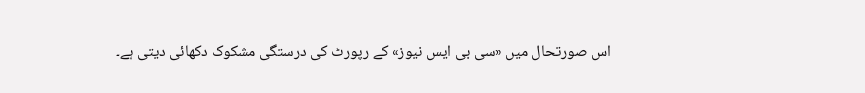اس صورتحال میں «سی بی ایس نیوز» کے رپورٹ کی درستگی مشکوک دکھائی دیتی ہے۔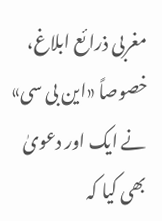مغربی ذرائع ابلاغ، خصوصاً «این بی سی» نے ایک اور دعویٰ بھی کیا کہ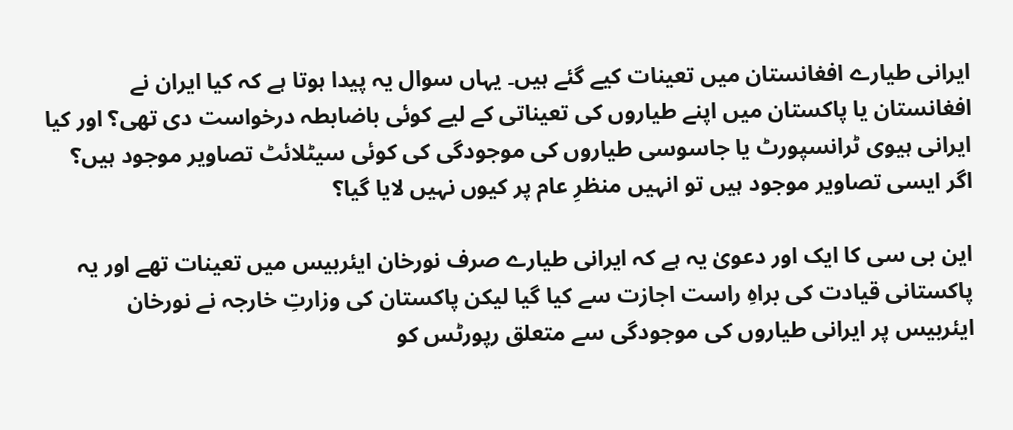ایرانی طیارے افغانستان میں تعینات کیے گئے ہیں۔ یہاں سوال یہ پیدا ہوتا ہے کہ کیا ایران نے افغانستان یا پاکستان میں اپنے طیاروں کی تعیناتی کے لیے کوئی باضابطہ درخواست دی تھی؟ اور کیا ایرانی ہیوی ٹرانسپورٹ یا جاسوسی طیاروں کی موجودگی کی کوئی سیٹلائٹ تصاویر موجود ہیں؟ اگر ایسی تصاویر موجود ہیں تو انہیں منظرِ عام پر کیوں نہیں لایا گیا؟

این بی سی کا ایک اور دعویٰ یہ ہے کہ ایرانی طیارے صرف نورخان ایئربیس میں تعینات تھے اور یہ پاکستانی قیادت کی براہِ راست اجازت سے کیا گیا لیکن پاکستان کی وزارتِ خارجہ نے نورخان ایئربیس پر ایرانی طیاروں کی موجودگی سے متعلق رپورٹس کو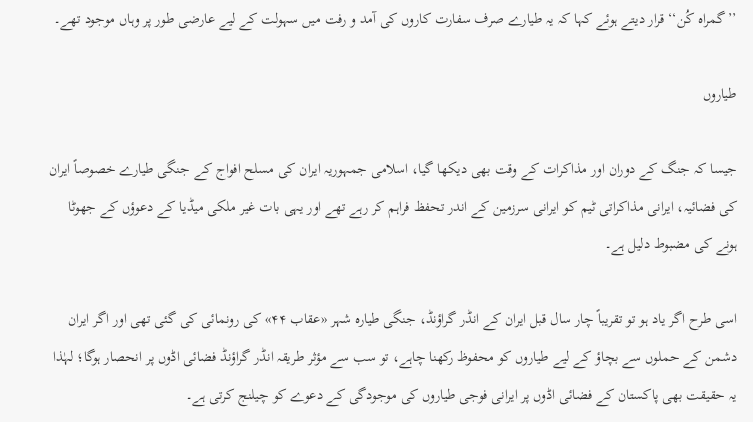’’گمراہ کُن‘‘ قرار دیتے ہوئے کہا کہ یہ طیارے صرف سفارت کاروں کی آمد و رفت میں سہولت کے لیے عارضی طور پر وہاں موجود تھے۔

طیاروں

جیسا کہ جنگ کے دوران اور مذاکرات کے وقت بھی دیکھا گیا، اسلامی جمہوریہ ایران کی مسلح افواج کے جنگی طیارے خصوصاً ایران کی فضائیہ، ایرانی مذاکراتی ٹیم کو ایرانی سرزمین کے اندر تحفظ فراہم کر رہے تھے اور یہی بات غیر ملکی میڈیا کے دعوؤں کے جھوٹا ہونے کی مضبوط دلیل ہے۔

اسی طرح اگر یاد ہو تو تقریباً چار سال قبل ایران کے انڈر گراؤنڈ، جنگی طیارہ شہر «عقاب ۴۴» کی رونمائی کی گئی تھی اور اگر ایران دشمن کے حملوں سے بچاؤ کے لیے طیاروں کو محفوظ رکھنا چاہے، تو سب سے مؤثر طریقہ انڈر گراؤنڈ فضائی اڈوں پر انحصار ہوگا؛ لہٰذا یہ حقیقت بھی پاکستان کے فضائی اڈوں پر ایرانی فوجی طیاروں کی موجودگی کے دعوے کو چیلنج کرتی ہے۔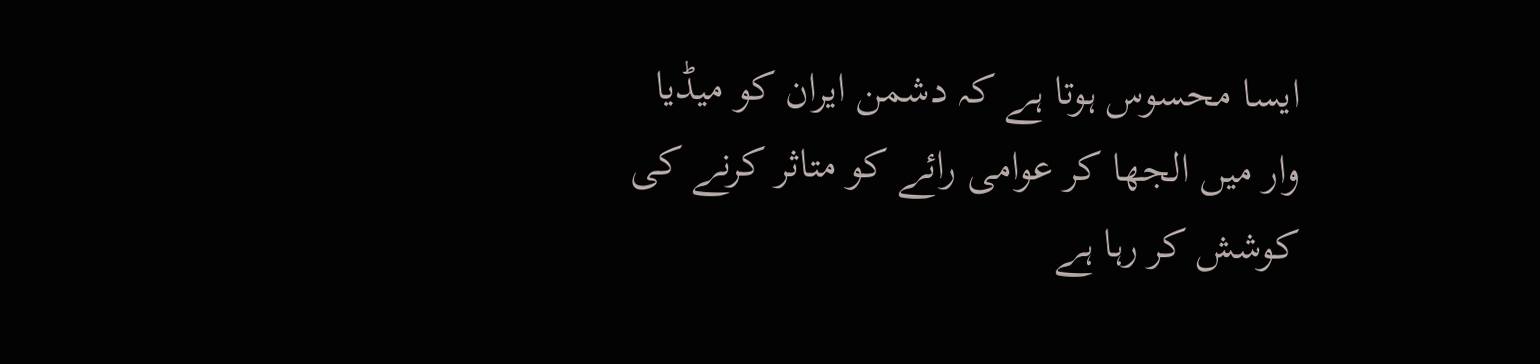ایسا محسوس ہوتا ہے کہ دشمن ایران کو میڈیا وار میں الجھا کر عوامی رائے کو متاثر کرنے کی کوشش کر رہا ہے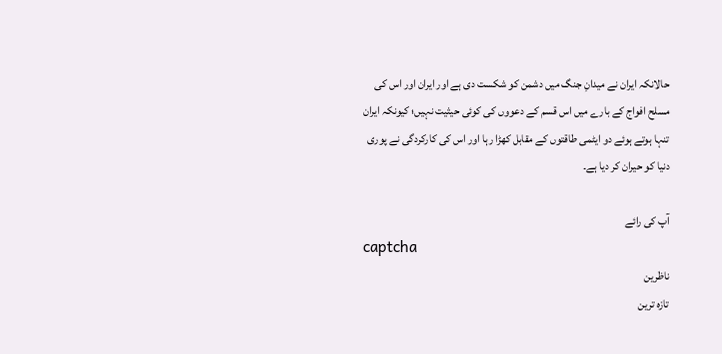حالانکہ ایران نے میدانِ جنگ میں دشمن کو شکست دی ہے اور ایران اور اس کی مسلح افواج کے بارے میں اس قسم کے دعووں کی کوئی حیثیت نہیں؛ کیونکہ ایران تنہا ہوتے ہوئے دو ایٹمی طاقتوں کے مقابل کھڑا رہا اور اس کی کارکردگی نے پوری دنیا کو حیران کر دیا ہے۔

آپ کی رائے
captcha
ناظرین
تازہ ترین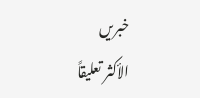خبریں
الأکثر تعلیقاً